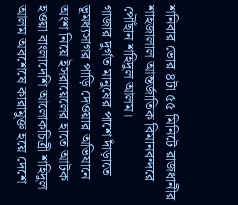শনিবার ভোর ৪টা ৫৫ মিনিটে রাজধানীর শাহজালাল আন্তর্জাতিক বিমানবন্দরে পৌঁছান শহিদুল আলম।
গাজার দুর্গত মানুষের পাশে দাঁড়াতে ভূমধ্যসাগর পাড়ি দেওয়ার অভিযানে অংশ নিয়ে ইসরায়েলের হাতে আটক হওয়া বাংলাদেশি আলোকচিত্রী শহিদুল আলম অবশেষে কারামুক্ত হয়ে দেশে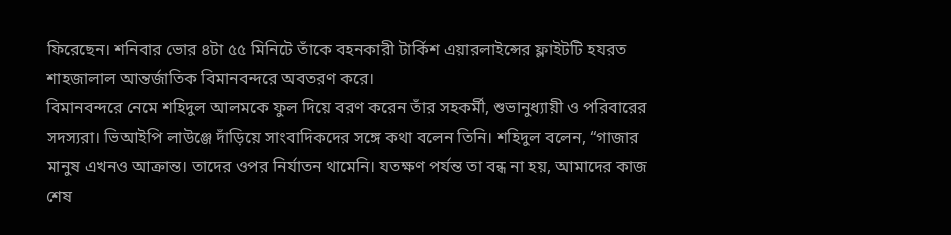ফিরেছেন। শনিবার ভোর ৪টা ৫৫ মিনিটে তাঁকে বহনকারী টার্কিশ এয়ারলাইন্সের ফ্লাইটটি হযরত শাহজালাল আন্তর্জাতিক বিমানবন্দরে অবতরণ করে।
বিমানবন্দরে নেমে শহিদুল আলমকে ফুল দিয়ে বরণ করেন তাঁর সহকর্মী, শুভানুধ্যায়ী ও পরিবারের সদস্যরা। ভিআইপি লাউঞ্জে দাঁড়িয়ে সাংবাদিকদের সঙ্গে কথা বলেন তিনি। শহিদুল বলেন, “গাজার মানুষ এখনও আক্রান্ত। তাদের ওপর নির্যাতন থামেনি। যতক্ষণ পর্যন্ত তা বন্ধ না হয়, আমাদের কাজ শেষ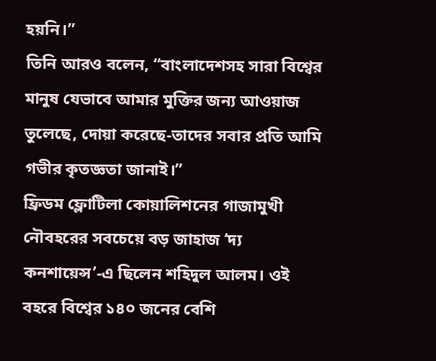হয়নি।”
তিনি আরও বলেন, “বাংলাদেশসহ সারা বিশ্বের মানুষ যেভাবে আমার মুক্তির জন্য আওয়াজ তুলেছে, দোয়া করেছে-তাদের সবার প্রতি আমি গভীর কৃতজ্ঞতা জানাই।”
ফ্রিডম ফ্লোটিলা কোয়ালিশনের গাজামুখী নৌবহরের সবচেয়ে বড় জাহাজ ‘দ্য কনশায়েন্স’-এ ছিলেন শহিদুল আলম। ওই বহরে বিশ্বের ১৪০ জনের বেশি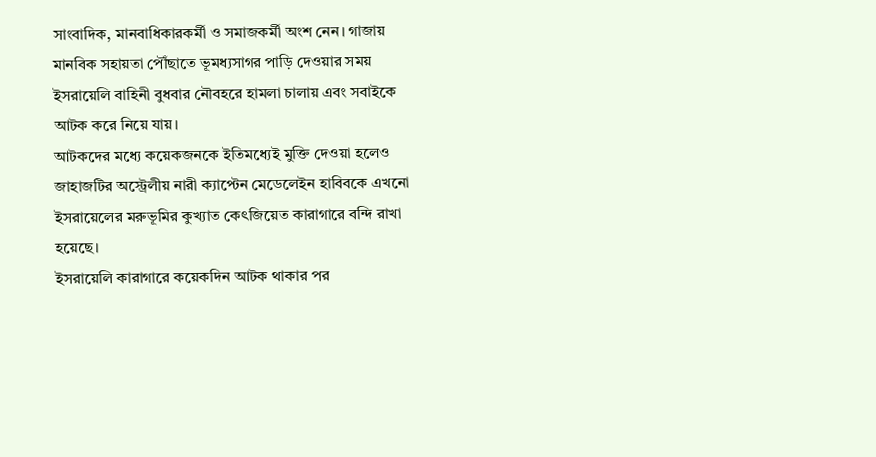সাংবাদিক, মানবাধিকারকর্মী ও সমাজকর্মী অংশ নেন। গাজায় মানবিক সহায়তা পৌঁছাতে ভূমধ্যসাগর পাড়ি দেওয়ার সময় ইসরায়েলি বাহিনী বুধবার নৌবহরে হামলা চালায় এবং সবাইকে আটক করে নিয়ে যায়।
আটকদের মধ্যে কয়েকজনকে ইতিমধ্যেই মুক্তি দেওয়া হলেও জাহাজটির অস্ট্রেলীয় নারী ক্যাপ্টেন মেডেলেইন হাবিবকে এখনো ইসরায়েলের মরুভূমির কুখ্যাত কেৎজিয়েত কারাগারে বন্দি রাখা হয়েছে।
ইসরায়েলি কারাগারে কয়েকদিন আটক থাকার পর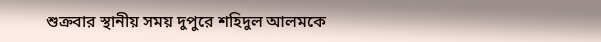শুক্রবার স্থানীয় সময় দুপুরে শহিদুল আলমকে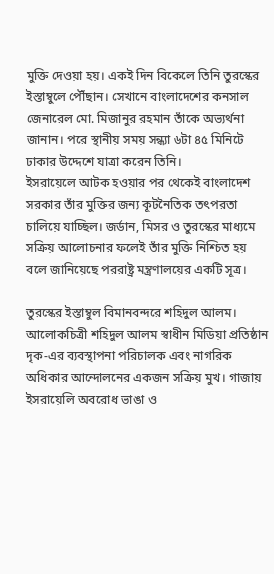মুক্তি দেওয়া হয়। একই দিন বিকেলে তিনি তুরস্কের ইস্তাম্বুলে পৌঁছান। সেখানে বাংলাদেশের কনসাল জেনারেল মো. মিজানুর রহমান তাঁকে অভ্যর্থনা জানান। পরে স্থানীয় সময় সন্ধ্যা ৬টা ৪৫ মিনিটে ঢাকার উদ্দেশে যাত্রা করেন তিনি।
ইসরায়েলে আটক হওয়ার পর থেকেই বাংলাদেশ সরকার তাঁর মুক্তির জন্য কূটনৈতিক তৎপরতা চালিয়ে যাচ্ছিল। জর্ডান, মিসর ও তুরস্কের মাধ্যমে সক্রিয় আলোচনার ফলেই তাঁর মুক্তি নিশ্চিত হয় বলে জানিয়েছে পররাষ্ট্র মন্ত্রণালয়ের একটি সূত্র।

তুরস্কের ইস্তাম্বুল বিমানবন্দরে শহিদুল আলম।
আলোকচিত্রী শহিদুল আলম স্বাধীন মিডিয়া প্রতিষ্ঠান দৃক-এর ব্যবস্থাপনা পরিচালক এবং নাগরিক অধিকার আন্দোলনের একজন সক্রিয় মুখ। গাজায় ইসরায়েলি অবরোধ ভাঙা ও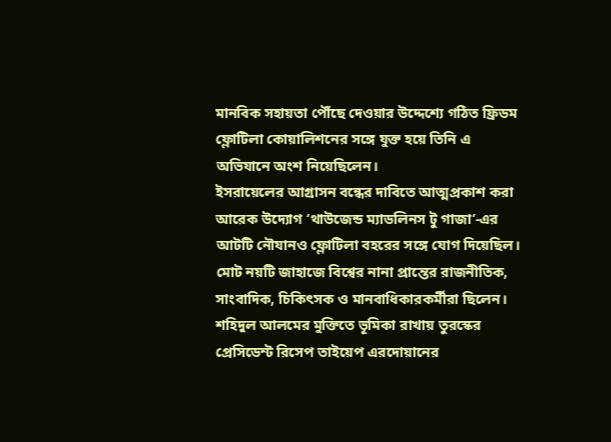মানবিক সহায়তা পৌঁছে দেওয়ার উদ্দেশ্যে গঠিত ফ্রিডম ফ্লোটিলা কোয়ালিশনের সঙ্গে যুক্ত হয়ে তিনি এ অভিযানে অংশ নিয়েছিলেন।
ইসরায়েলের আগ্রাসন বন্ধের দাবিতে আত্মপ্রকাশ করা আরেক উদ্যোগ ‘থাউজেন্ড ম্যাডলিনস টু গাজা’-এর আটটি নৌযানও ফ্লোটিলা বহরের সঙ্গে যোগ দিয়েছিল। মোট নয়টি জাহাজে বিশ্বের নানা প্রান্তের রাজনীতিক, সাংবাদিক, চিকিৎসক ও মানবাধিকারকর্মীরা ছিলেন।
শহিদুল আলমের মুক্তিতে ভূমিকা রাখায় তুরস্কের প্রেসিডেন্ট রিসেপ তাইয়েপ এরদোয়ানের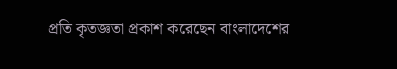প্রতি কৃতজ্ঞতা প্রকাশ করেছেন বাংলাদেশের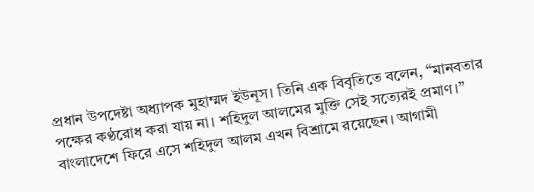প্রধান উপদেষ্টা অধ্যাপক মুহাম্মদ ইউনূস। তিনি এক বিবৃতিতে বলেন, “মানবতার পক্ষের কণ্ঠরোধ করা যায় না। শহিদুল আলমের মুক্তি সেই সত্যেরই প্রমাণ।”
বাংলাদেশে ফিরে এসে শহিদুল আলম এখন বিশ্রামে রয়েছেন। আগামী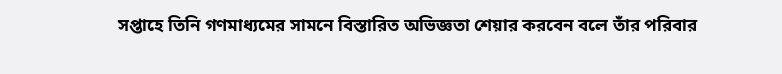সপ্তাহে তিনি গণমাধ্যমের সামনে বিস্তারিত অভিজ্ঞতা শেয়ার করবেন বলে তাঁর পরিবার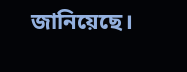জানিয়েছে।